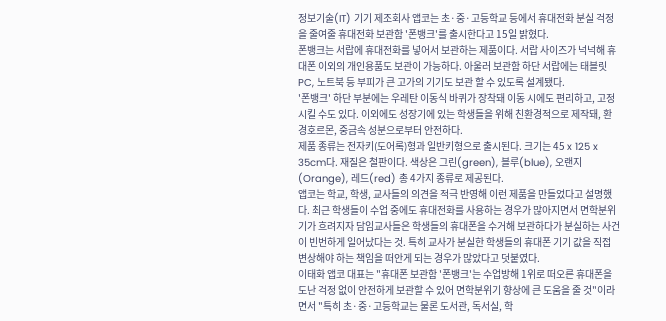정보기술(IT) 기기 제조회사 앱코는 초·중·고등학교 등에서 휴대전화 분실 걱정을 줄여줄 휴대전화 보관함 '폰뱅크'를 출시한다고 15일 밝혔다.
폰뱅크는 서랍에 휴대전화를 넣어서 보관하는 제품이다. 서랍 사이즈가 넉넉해 휴대폰 이외의 개인용품도 보관이 가능하다. 아울러 보관함 하단 서랍에는 태블릿PC, 노트북 등 부피가 큰 고가의 기기도 보관 할 수 있도록 설계됐다.
'폰뱅크' 하단 부분에는 우레탄 이동식 바퀴가 장착돼 이동 시에도 편리하고, 고정시킬 수도 있다. 이외에도 성장기에 있는 학생들을 위해 친환경적으로 제작돼, 환경호르몬, 중금속 성분으로부터 안전하다.
제품 종류는 전자키(도어록)형과 일반키형으로 출시된다. 크기는 45 x 125 x 35cm다. 재질은 철판이다. 색상은 그린(green), 블루(blue), 오랜지(Orange), 레드(red) 총 4가지 종류로 제공된다.
앱코는 학교, 학생, 교사들의 의견을 적극 반영해 이런 제품을 만들었다고 설명했다. 최근 학생들이 수업 중에도 휴대전화를 사용하는 경우가 많아지면서 면학분위기가 흐려지자 담임교사들은 학생들의 휴대폰을 수거해 보관하다가 분실하는 사건이 빈번하게 일어났다는 것. 특히 교사가 분실한 학생들의 휴대폰 기기 값을 직접 변상해야 하는 책임을 떠안게 되는 경우가 많았다고 덧붙였다.
이태화 앱코 대표는 "휴대폰 보관함 '폰뱅크'는 수업방해 1위로 떠오른 휴대폰을 도난 걱정 없이 안전하게 보관할 수 있어 면학분위기 향상에 큰 도움을 줄 것"이라면서 "특히 초·중·고등학교는 물론 도서관, 독서실, 학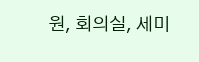원, 회의실, 세미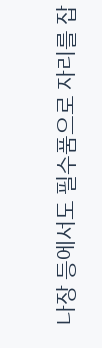나장 등에서도 필수품으로 자리를 잡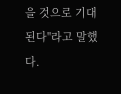을 것으로 기대된다"라고 말했다.